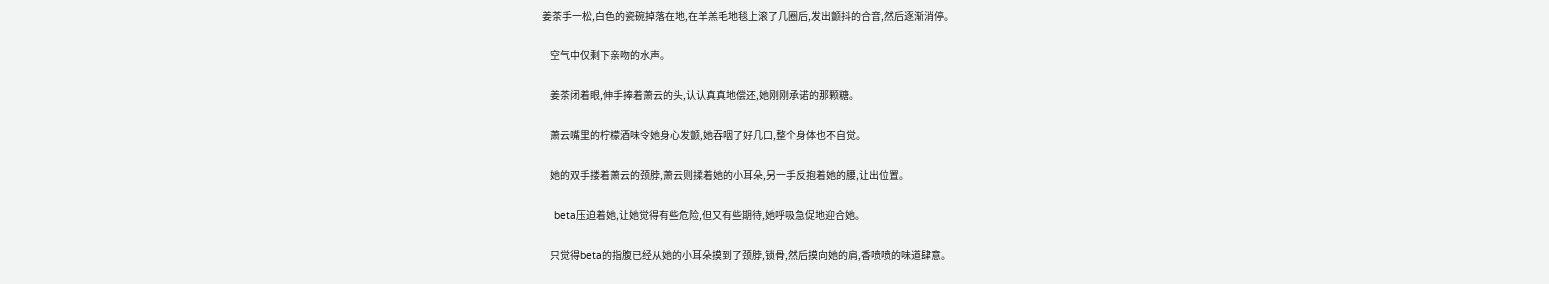姜茶手一松,白色的瓷碗掉落在地,在羊羔毛地毯上滚了几圈后,发出颤抖的合音,然后逐渐消停。

    空气中仅剩下亲吻的水声。

    姜茶闭着眼,伸手捧着萧云的头,认认真真地偿还,她刚刚承诺的那颗糖。

    萧云嘴里的柠檬酒味令她身心发颤,她吞咽了好几口,整个身体也不自觉。

    她的双手搂着萧云的颈脖,萧云则揉着她的小耳朵,另一手反抱着她的腰,让出位置。

    beta压迫着她,让她觉得有些危险,但又有些期待,她呼吸急促地迎合她。

    只觉得beta的指腹已经从她的小耳朵摸到了颈脖,锁骨,然后摸向她的肩,香喷喷的味道肆意。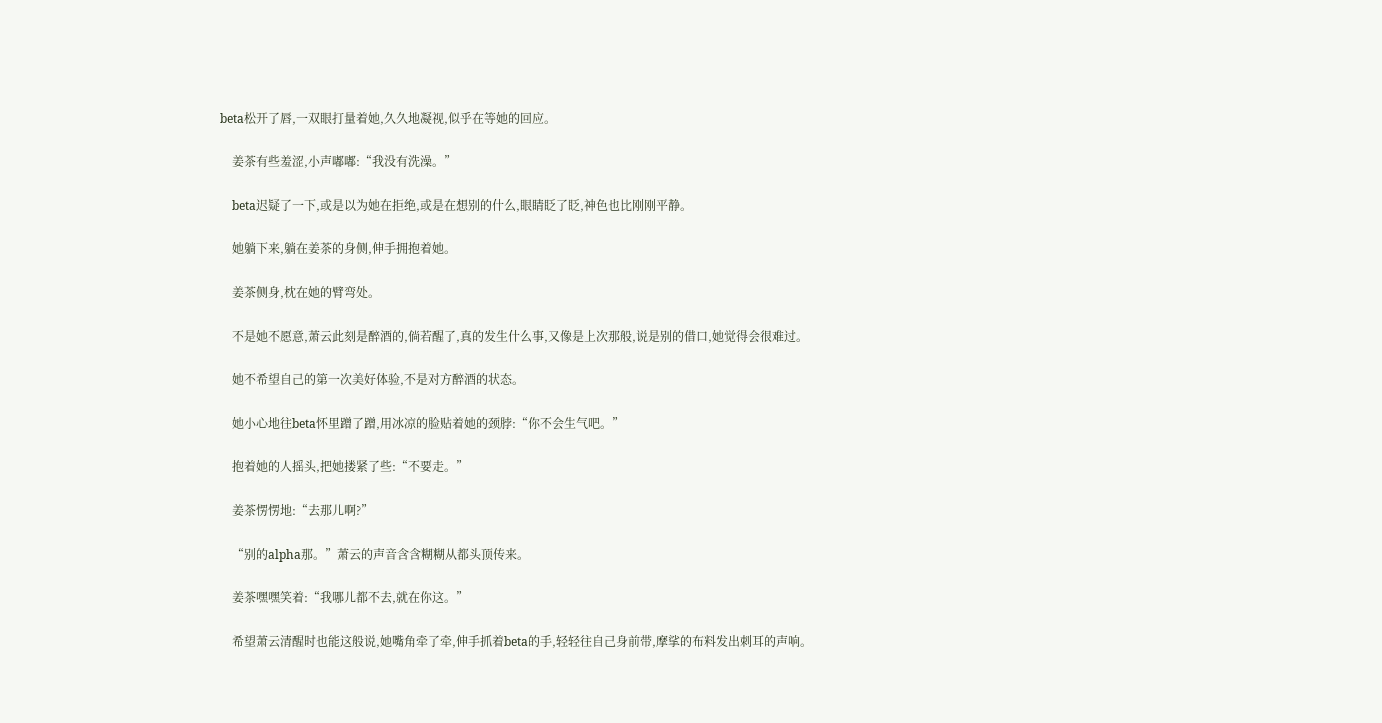beta松开了唇,一双眼打量着她,久久地凝视,似乎在等她的回应。

    姜茶有些羞涩,小声嘟嘟:“我没有洗澡。”

    beta迟疑了一下,或是以为她在拒绝,或是在想别的什么,眼睛眨了眨,神色也比刚刚平静。

    她躺下来,躺在姜茶的身侧,伸手拥抱着她。

    姜茶侧身,枕在她的臂弯处。

    不是她不愿意,萧云此刻是醉酒的,倘若醒了,真的发生什么事,又像是上次那般,说是别的借口,她觉得会很难过。

    她不希望自己的第一次美好体验,不是对方醉酒的状态。

    她小心地往beta怀里蹭了蹭,用冰凉的脸贴着她的颈脖:“你不会生气吧。”

    抱着她的人摇头,把她搂紧了些:“不要走。”

    姜茶愣愣地:“去那儿啊?”

    “别的alpha那。”萧云的声音含含糊糊从都头顶传来。

    姜茶嘿嘿笑着:“我哪儿都不去,就在你这。”

    希望萧云清醒时也能这般说,她嘴角牵了牵,伸手抓着beta的手,轻轻往自己身前带,摩挲的布料发出刺耳的声响。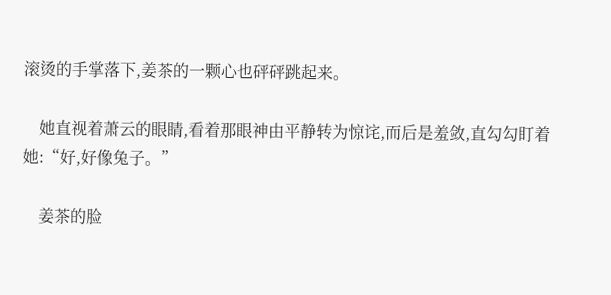滚烫的手掌落下,姜茶的一颗心也砰砰跳起来。

    她直视着萧云的眼睛,看着那眼神由平静转为惊诧,而后是羞敛,直勾勾盯着她:“好,好像兔子。”

    姜茶的脸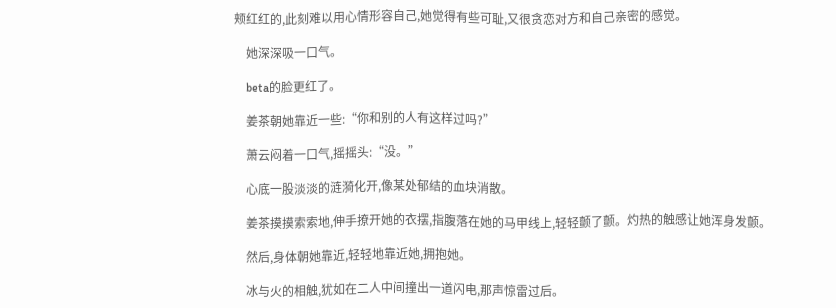颊红红的,此刻难以用心情形容自己,她觉得有些可耻,又很贪恋对方和自己亲密的感觉。

    她深深吸一口气。

    beta的脸更红了。

    姜茶朝她靠近一些:“你和别的人有这样过吗?”

    萧云闷着一口气,摇摇头:“没。”

    心底一股淡淡的涟漪化开,像某处郁结的血块消散。

    姜茶摸摸索索地,伸手撩开她的衣摆,指腹落在她的马甲线上,轻轻颤了颤。灼热的触感让她浑身发颤。

    然后,身体朝她靠近,轻轻地靠近她,拥抱她。

    冰与火的相触,犹如在二人中间撞出一道闪电,那声惊雷过后。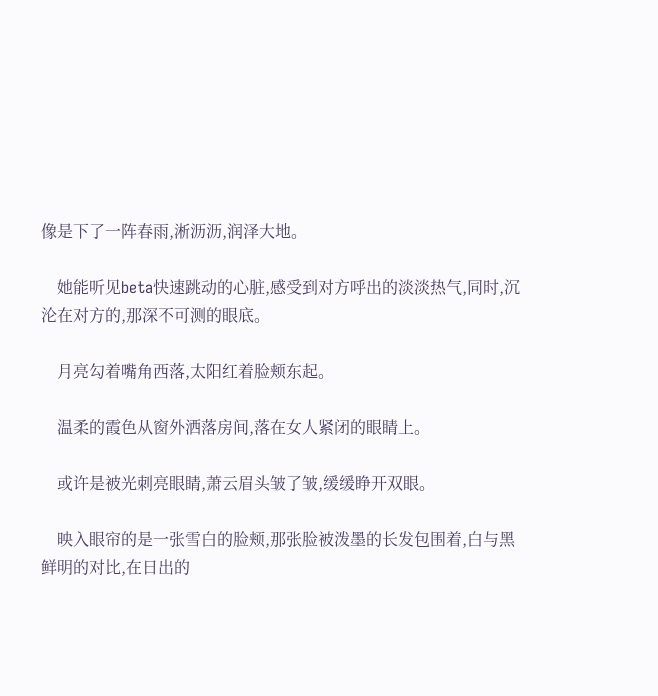像是下了一阵春雨,淅沥沥,润泽大地。

    她能听见beta快速跳动的心脏,感受到对方呼出的淡淡热气,同时,沉沦在对方的,那深不可测的眼底。

    月亮勾着嘴角西落,太阳红着脸颊东起。

    温柔的霞色从窗外洒落房间,落在女人紧闭的眼睛上。

    或许是被光刺亮眼睛,萧云眉头皱了皱,缓缓睁开双眼。

    映入眼帘的是一张雪白的脸颊,那张脸被泼墨的长发包围着,白与黑鲜明的对比,在日出的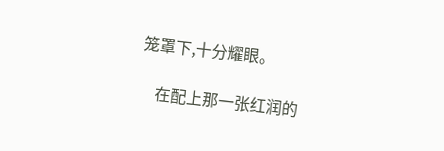笼罩下,十分耀眼。

    在配上那一张红润的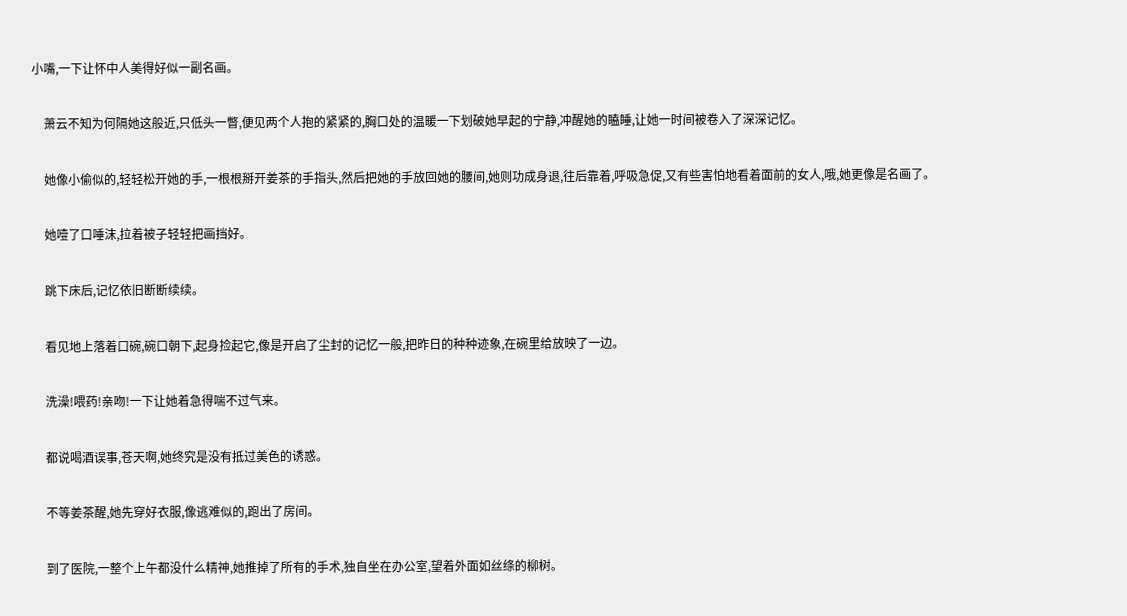小嘴,一下让怀中人美得好似一副名画。

    萧云不知为何隔她这般近,只低头一瞥,便见两个人抱的紧紧的,胸口处的温暖一下划破她早起的宁静,冲醒她的瞌睡,让她一时间被卷入了深深记忆。

    她像小偷似的,轻轻松开她的手,一根根掰开姜茶的手指头,然后把她的手放回她的腰间,她则功成身退,往后靠着,呼吸急促,又有些害怕地看着面前的女人,哦,她更像是名画了。

    她噎了口唾沫,拉着被子轻轻把画挡好。

    跳下床后,记忆依旧断断续续。

    看见地上落着口碗,碗口朝下,起身捡起它,像是开启了尘封的记忆一般,把昨日的种种迹象,在碗里给放映了一边。

    洗澡!喂药!亲吻!一下让她着急得喘不过气来。

    都说喝酒误事,苍天啊,她终究是没有抵过美色的诱惑。

    不等姜茶醒,她先穿好衣服,像逃难似的,跑出了房间。

    到了医院,一整个上午都没什么精神,她推掉了所有的手术,独自坐在办公室,望着外面如丝绦的柳树。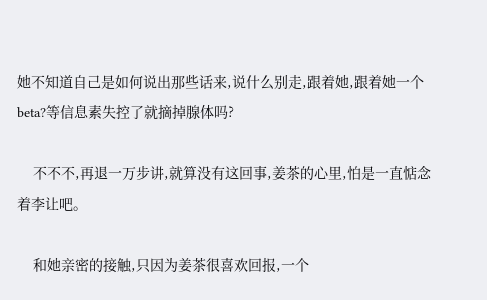她不知道自己是如何说出那些话来,说什么别走,跟着她,跟着她一个beta?等信息素失控了就摘掉腺体吗?

    不不不,再退一万步讲,就算没有这回事,姜茶的心里,怕是一直惦念着李让吧。

    和她亲密的接触,只因为姜茶很喜欢回报,一个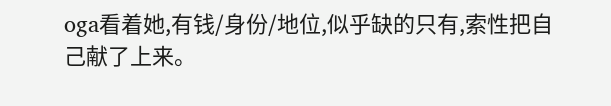oga看着她,有钱/身份/地位,似乎缺的只有,索性把自己献了上来。